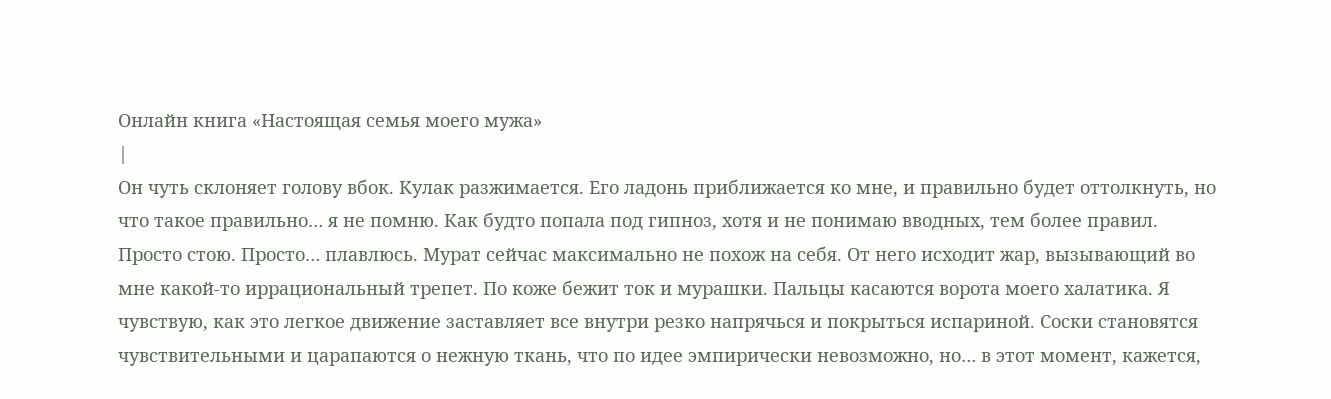Онлайн книга «Настоящая семья моего мужа»
|
Он чуть склоняет голову вбок. Кулак разжимается. Его ладонь приближается ко мне, и правильно будет оттолкнуть, но что такое правильно… я не помню. Как будто попала под гипноз, хотя и не понимаю вводных, тем более правил. Просто стою. Просто… плавлюсь. Мурат сейчас максимально не похож на себя. От него исходит жар, вызывающий во мне какой-то иррациональный трепет. По коже бежит ток и мурашки. Пальцы касаются ворота моего халатика. Я чувствую, как это легкое движение заставляет все внутри резко напрячься и покрыться испариной. Соски становятся чувствительными и царапаются о нежную ткань, что по идее эмпирически невозможно, но… в этот момент, кажется,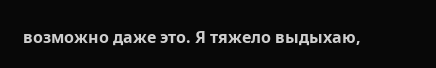возможно даже это. Я тяжело выдыхаю,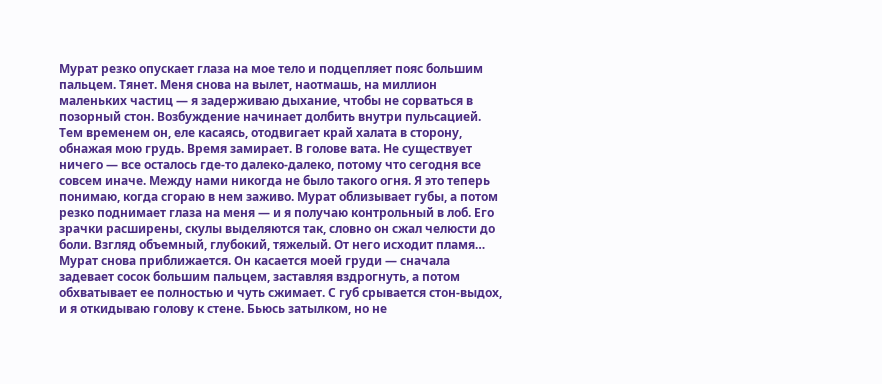Мурат резко опускает глаза на мое тело и подцепляет пояс большим пальцем. Тянет. Меня снова на вылет, наотмашь, на миллион маленьких частиц — я задерживаю дыхание, чтобы не сорваться в позорный стон. Возбуждение начинает долбить внутри пульсацией. Тем временем он, еле касаясь, отодвигает край халата в сторону, обнажая мою грудь. Время замирает. В голове вата. Не существует ничего — все осталось где-то далеко-далеко, потому что сегодня все совсем иначе. Между нами никогда не было такого огня. Я это теперь понимаю, когда сгораю в нем заживо. Мурат облизывает губы, а потом резко поднимает глаза на меня — и я получаю контрольный в лоб. Его зрачки расширены, скулы выделяются так, словно он сжал челюсти до боли. Взгляд объемный, глубокий, тяжелый. От него исходит пламя… Мурат снова приближается. Он касается моей груди — сначала задевает сосок большим пальцем, заставляя вздрогнуть, а потом обхватывает ее полностью и чуть сжимает. С губ срывается стон-выдох, и я откидываю голову к стене. Бьюсь затылком, но не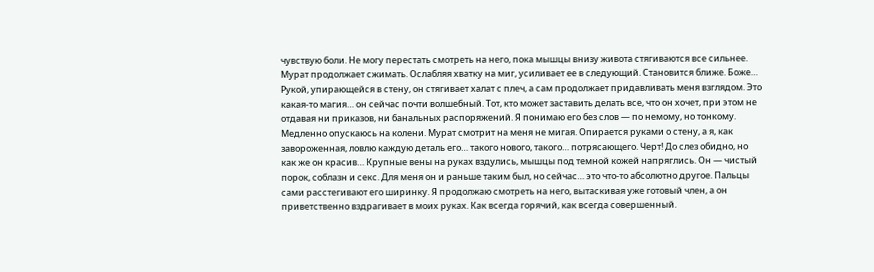чувствую боли. Не могу перестать смотреть на него, пока мышцы внизу живота стягиваются все сильнее. Мурат продолжает сжимать. Ослабляя хватку на миг, усиливает ее в следующий. Становится ближе. Боже… Рукой, упирающейся в стену, он стягивает халат с плеч, а сам продолжает придавливать меня взглядом. Это какая-то магия… он сейчас почти волшебный. Тот, кто может заставить делать все, что он хочет, при этом не отдавая ни приказов, ни банальных распоряжений. Я понимаю его без слов — по немому, но тонкому. Медленно опускаюсь на колени. Мурат смотрит на меня не мигая. Опирается руками о стену, а я, как завороженная, ловлю каждую деталь его… такого нового, такого… потрясающего. Черт! До слез обидно, но как же он красив… Крупные вены на руках вздулись, мышцы под темной кожей напряглись. Он — чистый порок, соблазн и секс. Для меня он и раньше таким был, но сейчас… это что-то абсолютно другое. Пальцы сами расстегивают его ширинку. Я продолжаю смотреть на него, вытаскивая уже готовый член, а он приветственно вздрагивает в моих руках. Как всегда горячий, как всегда совершенный.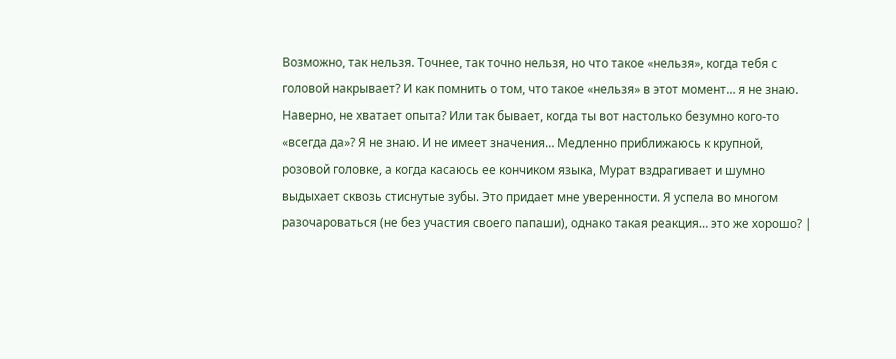Возможно, так нельзя. Точнее, так точно нельзя, но что такое «нельзя», когда тебя с головой накрывает? И как помнить о том, что такое «нельзя» в этот момент… я не знаю. Наверно, не хватает опыта? Или так бывает, когда ты вот настолько безумно кого-то «всегда да»? Я не знаю. И не имеет значения… Медленно приближаюсь к крупной, розовой головке, а когда касаюсь ее кончиком языка, Мурат вздрагивает и шумно выдыхает сквозь стиснутые зубы. Это придает мне уверенности. Я успела во многом разочароваться (не без участия своего папаши), однако такая реакция… это же хорошо? |